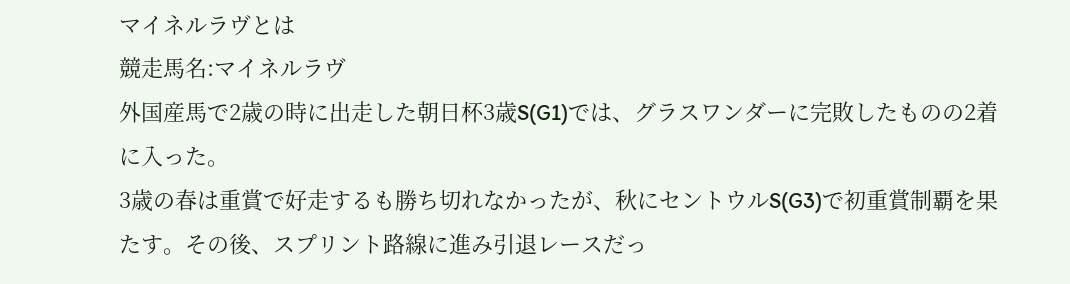マイネルラヴとは
競走馬名:マイネルラヴ
外国産馬で2歳の時に出走した朝日杯3歳S(G1)では、グラスワンダーに完敗したものの2着に入った。
3歳の春は重賞で好走するも勝ち切れなかったが、秋にセントウルS(G3)で初重賞制覇を果たす。その後、スプリント路線に進み引退レースだっ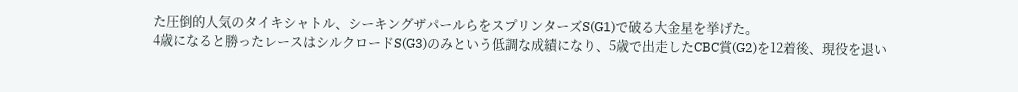た圧倒的人気のタイキシャトル、シーキングザパールらをスプリンターズS(G1)で破る大金星を挙げた。
4歳になると勝ったレースはシルクロードS(G3)のみという低調な成績になり、5歳で出走したCBC賞(G2)を12着後、現役を退い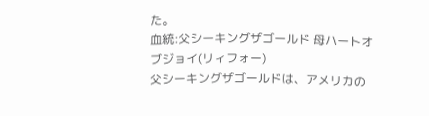た。
血統:父シーキングザゴールド 母ハートオブジョイ(リィフォー)
父シーキングザゴールドは、アメリカの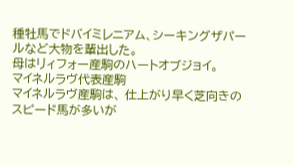種牡馬でドバイミレニアム、シーキングザパールなど大物を輩出した。
母はリィフォー産駒のハートオブジョイ。
マイネルラヴ代表産駒
マイネルラヴ産駒は、 仕上がり早く芝向きのスピード馬が多いが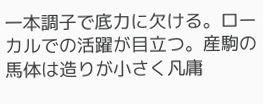一本調子で底力に欠ける。ローカルでの活躍が目立つ。産駒の馬体は造りが小さく凡庸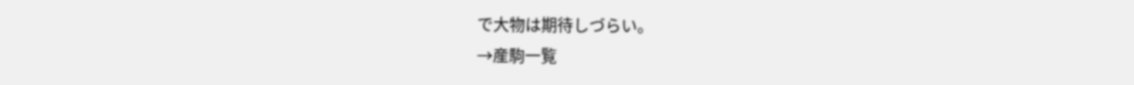で大物は期待しづらい。
→産駒一覧